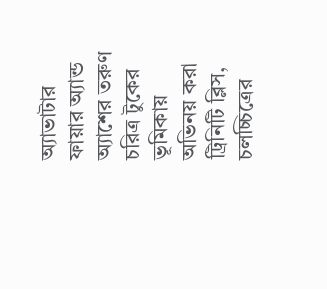অ্যাভাটার ফায়ার অ্যান্ড অ্যাশের তরুণ চরিত্র টুকের ভূমিকায় অভিনয় করা ট্রিনিটি ব্লিস, চলচ্চিত্রের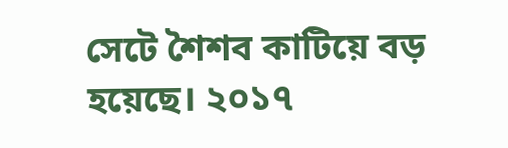সেটে শৈশব কাটিয়ে বড় হয়েছে। ২০১৭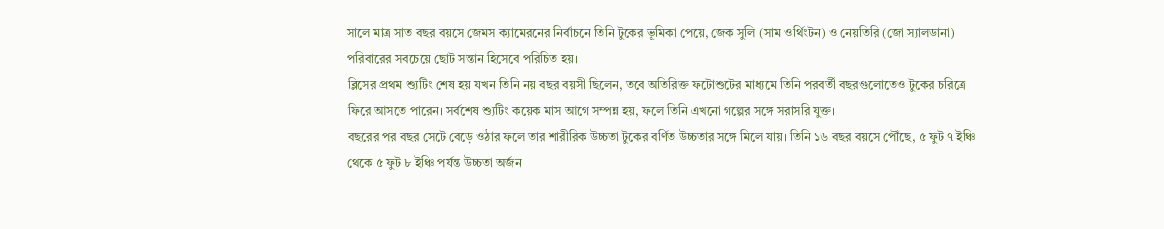সালে মাত্র সাত বছর বয়সে জেমস ক্যামেরনের নির্বাচনে তিনি টুকের ভূমিকা পেয়ে, জেক সুলি (সাম ওর্থিংটন) ও নেয়তিরি (জো স্যালডানা) পরিবারের সবচেয়ে ছোট সন্তান হিসেবে পরিচিত হয়।
ব্লিসের প্রথম শ্যুটিং শেষ হয় যখন তিনি নয় বছর বয়সী ছিলেন, তবে অতিরিক্ত ফটোশুটের মাধ্যমে তিনি পরবর্তী বছরগুলোতেও টুকের চরিত্রে ফিরে আসতে পারেন। সর্বশেষ শ্যুটিং কয়েক মাস আগে সম্পন্ন হয়, ফলে তিনি এখনো গল্পের সঙ্গে সরাসরি যুক্ত।
বছরের পর বছর সেটে বেড়ে ওঠার ফলে তার শারীরিক উচ্চতা টুকের বর্ণিত উচ্চতার সঙ্গে মিলে যায়। তিনি ১৬ বছর বয়সে পৌঁছে, ৫ ফুট ৭ ইঞ্চি থেকে ৫ ফুট ৮ ইঞ্চি পর্যন্ত উচ্চতা অর্জন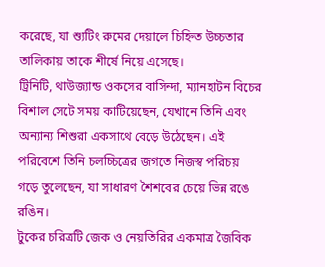করেছে, যা শ্যুটিং রুমের দেয়ালে চিহ্নিত উচ্চতার তালিকায় তাকে শীর্ষে নিয়ে এসেছে।
ট্রিনিটি, থাউজ্যান্ড ওকসের বাসিন্দা, ম্যানহাটন বিচের বিশাল সেটে সময় কাটিয়েছেন, যেখানে তিনি এবং অন্যান্য শিশুরা একসাথে বেড়ে উঠেছেন। এই পরিবেশে তিনি চলচ্চিত্রের জগতে নিজস্ব পরিচয় গড়ে তুলেছেন, যা সাধারণ শৈশবের চেয়ে ভিন্ন রঙে রঙিন।
টুকের চরিত্রটি জেক ও নেয়তিরির একমাত্র জৈবিক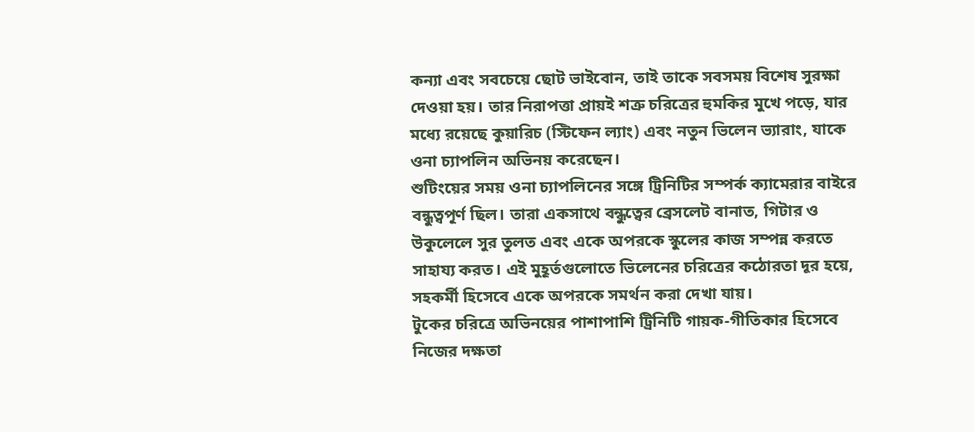কন্যা এবং সবচেয়ে ছোট ভাইবোন, তাই তাকে সবসময় বিশেষ সুরক্ষা দেওয়া হয়। তার নিরাপত্তা প্রায়ই শত্রু চরিত্রের হুমকির মুখে পড়ে, যার মধ্যে রয়েছে কুয়ারিচ (স্টিফেন ল্যাং) এবং নতুন ভিলেন ভ্যারাং, যাকে ওনা চ্যাপলিন অভিনয় করেছেন।
শুটিংয়ের সময় ওনা চ্যাপলিনের সঙ্গে ট্রিনিটির সম্পর্ক ক্যামেরার বাইরে বন্ধুত্বপূর্ণ ছিল। তারা একসাথে বন্ধুত্বের ব্রেসলেট বানাত, গিটার ও উকুলেলে সুর তুলত এবং একে অপরকে স্কুলের কাজ সম্পন্ন করতে সাহায্য করত। এই মুহূর্তগুলোতে ভিলেনের চরিত্রের কঠোরতা দূর হয়ে, সহকর্মী হিসেবে একে অপরকে সমর্থন করা দেখা যায়।
টুকের চরিত্রে অভিনয়ের পাশাপাশি ট্রিনিটি গায়ক-গীতিকার হিসেবে নিজের দক্ষতা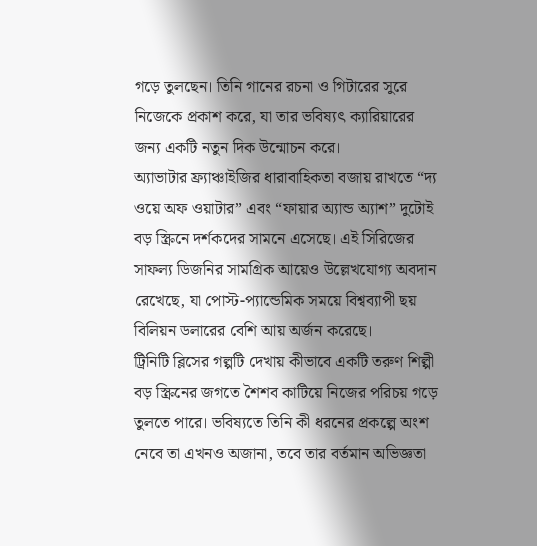গড়ে তুলছেন। তিনি গানের রচনা ও গিটারের সুরে নিজেকে প্রকাশ করে, যা তার ভবিষ্যৎ ক্যারিয়ারের জন্য একটি নতুন দিক উন্মোচন করে।
অ্যাভাটার ফ্র্যাঞ্চাইজির ধারাবাহিকতা বজায় রাখতে “দ্য ওয়ে অফ ওয়াটার” এবং “ফায়ার অ্যান্ড অ্যাশ” দুটোই বড় স্ক্রিনে দর্শকদের সামনে এসেছে। এই সিরিজের সাফল্য ডিজনির সামগ্রিক আয়েও উল্লেখযোগ্য অবদান রেখেছে, যা পোস্ট-প্যান্ডেমিক সময়ে বিশ্বব্যাপী ছয় বিলিয়ন ডলারের বেশি আয় অর্জন করেছে।
ট্রিনিটি ব্লিসের গল্পটি দেখায় কীভাবে একটি তরুণ শিল্পী বড় স্ক্রিনের জগতে শৈশব কাটিয়ে নিজের পরিচয় গড়ে তুলতে পারে। ভবিষ্যতে তিনি কী ধরনের প্রকল্পে অংশ নেবে তা এখনও অজানা, তবে তার বর্তমান অভিজ্ঞতা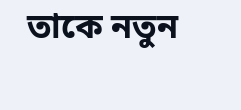তাকে নতুন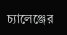চ্যালেঞ্জের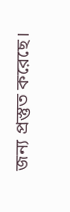জন্য প্রস্তুত করেছে।